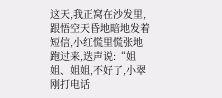这天,我正窝在沙发里,跟悟空天昏地暗地发着短信,小红慌里慌张地跑过来,迭声说:“姐姐、姐姐,不好了,小翠刚打电话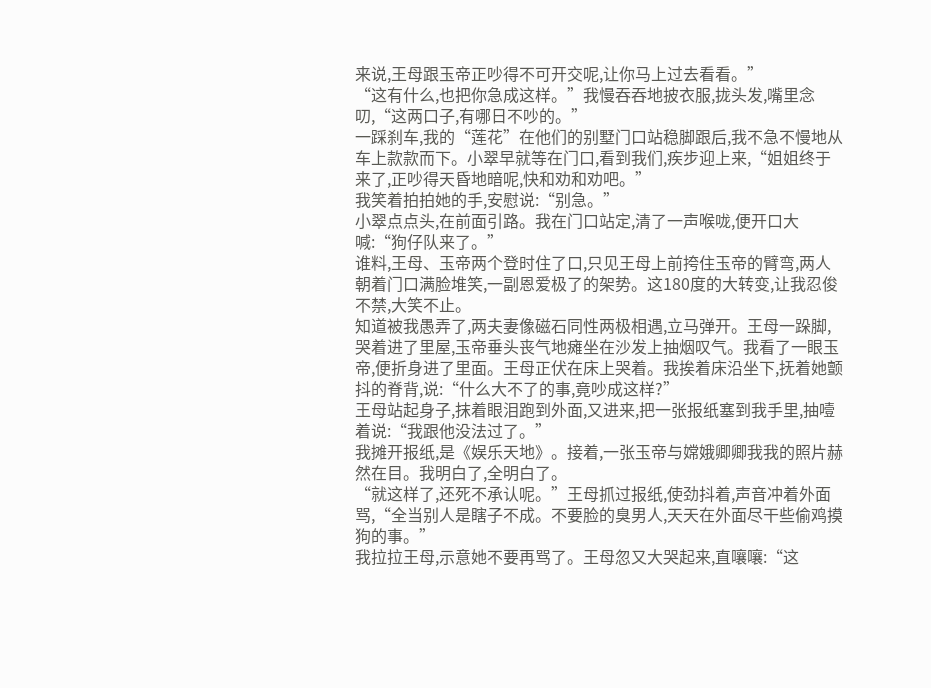来说,王母跟玉帝正吵得不可开交呢,让你马上过去看看。”
“这有什么,也把你急成这样。”我慢吞吞地披衣服,拢头发,嘴里念叨,“这两口子,有哪日不吵的。”
一踩刹车,我的“莲花”在他们的别墅门口站稳脚跟后,我不急不慢地从车上款款而下。小翠早就等在门口,看到我们,疾步迎上来,“姐姐终于来了,正吵得天昏地暗呢,快和劝和劝吧。”
我笑着拍拍她的手,安慰说:“别急。”
小翠点点头,在前面引路。我在门口站定,清了一声喉咙,便开口大喊:“狗仔队来了。”
谁料,王母、玉帝两个登时住了口,只见王母上前挎住玉帝的臂弯,两人朝着门口满脸堆笑,一副恩爱极了的架势。这180度的大转变,让我忍俊不禁,大笑不止。
知道被我愚弄了,两夫妻像磁石同性两极相遇,立马弹开。王母一跺脚,哭着进了里屋,玉帝垂头丧气地瘫坐在沙发上抽烟叹气。我看了一眼玉帝,便折身进了里面。王母正伏在床上哭着。我挨着床沿坐下,抚着她颤抖的脊背,说:“什么大不了的事,竟吵成这样?”
王母站起身子,抹着眼泪跑到外面,又进来,把一张报纸塞到我手里,抽噎着说:“我跟他没法过了。”
我摊开报纸,是《娱乐天地》。接着,一张玉帝与嫦娥卿卿我我的照片赫然在目。我明白了,全明白了。
“就这样了,还死不承认呢。”王母抓过报纸,使劲抖着,声音冲着外面骂,“全当别人是瞎子不成。不要脸的臭男人,天天在外面尽干些偷鸡摸狗的事。”
我拉拉王母,示意她不要再骂了。王母忽又大哭起来,直嚷嚷:“这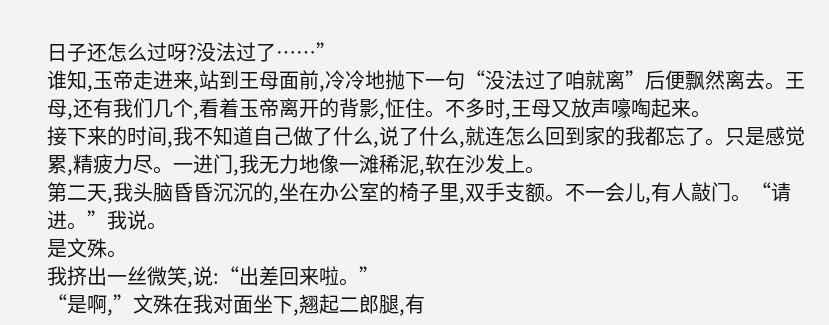日子还怎么过呀?没法过了……”
谁知,玉帝走进来,站到王母面前,冷冷地抛下一句“没法过了咱就离”后便飘然离去。王母,还有我们几个,看着玉帝离开的背影,怔住。不多时,王母又放声嚎啕起来。
接下来的时间,我不知道自己做了什么,说了什么,就连怎么回到家的我都忘了。只是感觉累,精疲力尽。一进门,我无力地像一滩稀泥,软在沙发上。
第二天,我头脑昏昏沉沉的,坐在办公室的椅子里,双手支额。不一会儿,有人敲门。“请进。”我说。
是文殊。
我挤出一丝微笑,说:“出差回来啦。”
“是啊,”文殊在我对面坐下,翘起二郎腿,有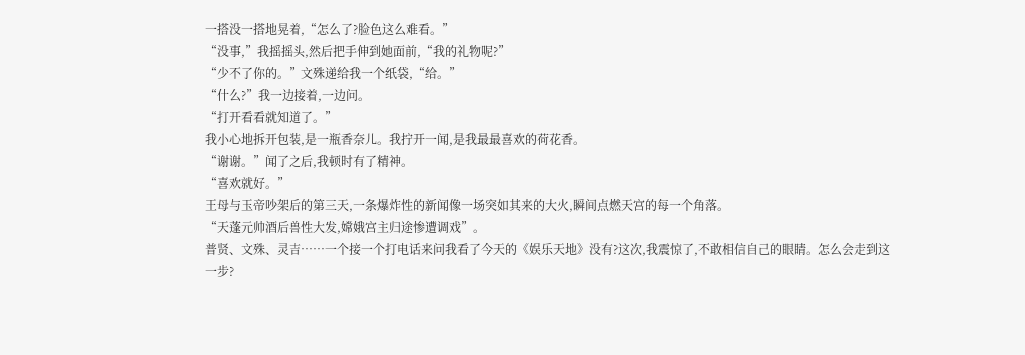一搭没一搭地晃着,“怎么了?脸色这么难看。”
“没事,”我摇摇头,然后把手伸到她面前,“我的礼物呢?”
“少不了你的。”文殊递给我一个纸袋,“给。”
“什么?”我一边接着,一边问。
“打开看看就知道了。”
我小心地拆开包装,是一瓶香奈儿。我拧开一闻,是我最最喜欢的荷花香。
“谢谢。”闻了之后,我顿时有了精神。
“喜欢就好。”
王母与玉帝吵架后的第三天,一条爆炸性的新闻像一场突如其来的大火,瞬间点燃天宫的每一个角落。
“天蓬元帅酒后兽性大发,嫦娥宫主归途惨遭调戏”。
普贤、文殊、灵吉……一个接一个打电话来问我看了今天的《娱乐天地》没有?这次,我震惊了,不敢相信自己的眼睛。怎么会走到这一步?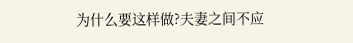为什么要这样做?夫妻之间不应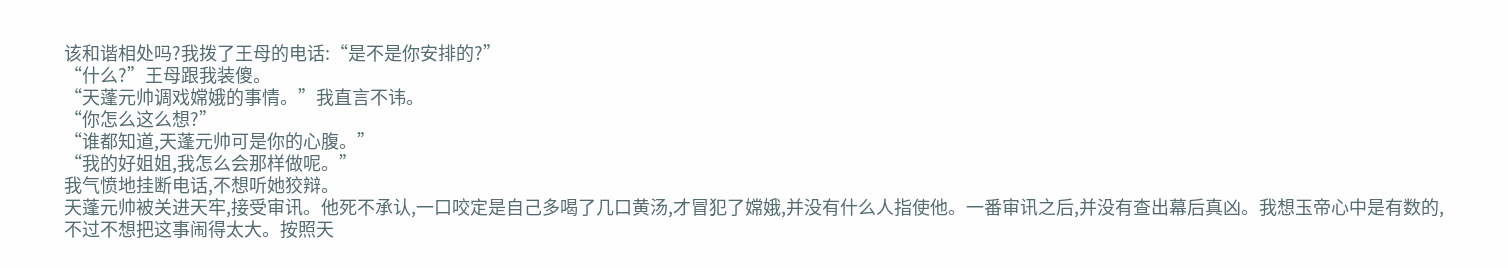该和谐相处吗?我拨了王母的电话:“是不是你安排的?”
“什么?”王母跟我装傻。
“天蓬元帅调戏嫦娥的事情。”我直言不讳。
“你怎么这么想?”
“谁都知道,天蓬元帅可是你的心腹。”
“我的好姐姐,我怎么会那样做呢。”
我气愤地挂断电话,不想听她狡辩。
天蓬元帅被关进天牢,接受审讯。他死不承认,一口咬定是自己多喝了几口黄汤,才冒犯了嫦娥,并没有什么人指使他。一番审讯之后,并没有查出幕后真凶。我想玉帝心中是有数的,不过不想把这事闹得太大。按照天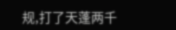规,打了天蓬两千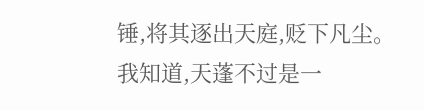锤,将其逐出天庭,贬下凡尘。
我知道,天蓬不过是一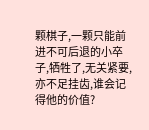颗棋子,一颗只能前进不可后退的小卒子,牺牲了,无关紧要,亦不足挂齿,谁会记得他的价值?